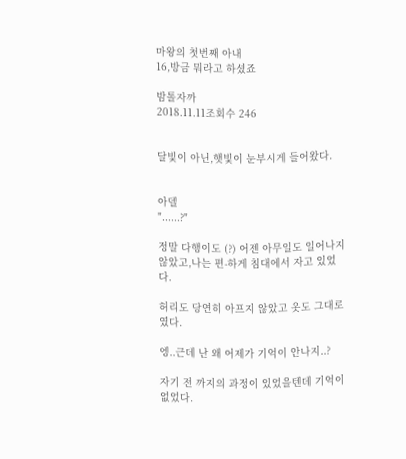마왕의 첫번째 아내
16,방금 뭐라고 하셨죠

밤톨자까
2018.11.11조회수 246


달빛이 아닌,햇빛이 눈부시게 들어왔다.


아델
"......?"

정말 다행이도 (?) 어젠 아무일도 일어나지 않았고,나는 편-하게 침대에서 자고 있었다.

허리도 당연히 아프지 않았고 옷도 그대로였다.

엥..근데 난 왜 어제가 기억이 안나지..?

자기 전 까지의 과정이 있었을텐데 기억이 없었다.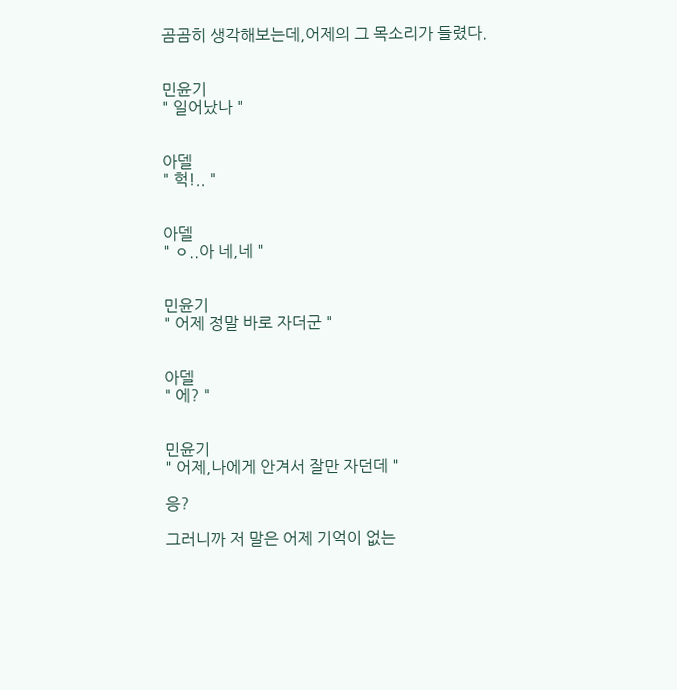곰곰히 생각해보는데,어제의 그 목소리가 들렸다.


민윤기
" 일어났나 "


아델
" 헉!.. "


아델
" ㅇ..아 네,네 "


민윤기
" 어제 정말 바로 자더군 "


아델
" 에? "


민윤기
" 어제,나에게 안겨서 잘만 자던데 "

응?

그러니까 저 말은 어제 기억이 없는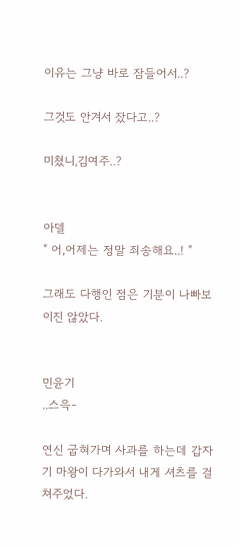이유는 그냥 바로 잠들어서..?

그것도 안겨서 잤다고..?

미쳤니,김여주..?


아델
" 어,어제는 정말 죄송해요..! "

그래도 다행인 점은 기분이 나빠보이진 않았다.


민윤기
..스윽-

연신 굽혀가며 사과를 하는데 갑자기 마왕이 다가와서 내게 셔츠를 걸쳐주었다.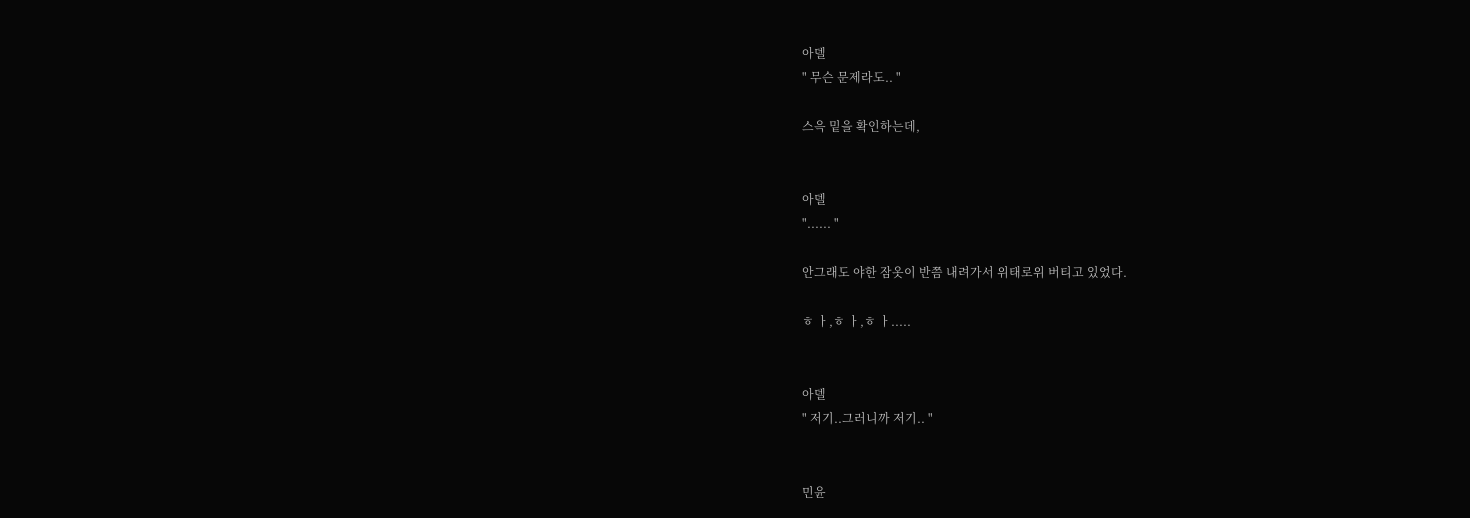아델
" 무슨 문제라도.. "

스윽 밑을 확인하는데,


아델
"...... "

안그래도 야한 잠옷이 반쯤 내려가서 위태로위 버티고 있었다.

ㅎ ㅏ,ㅎ ㅏ,ㅎ ㅏ.....


아델
" 저기..그러니까 저기.. "


민윤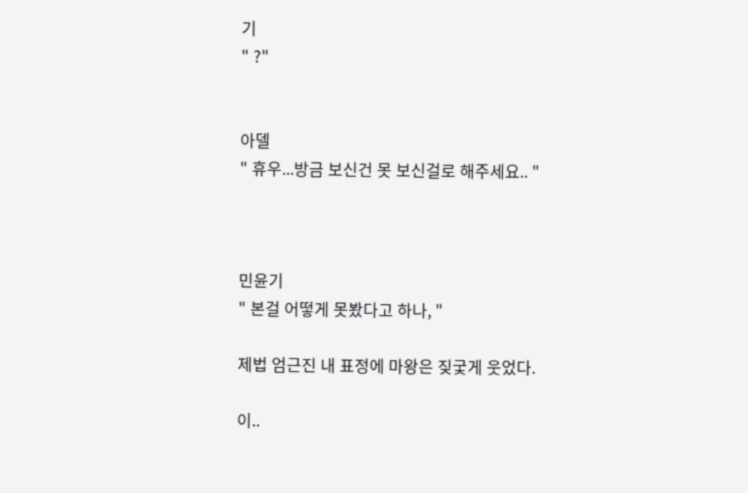기
" ?"


아델
" 휴우...방금 보신건 못 보신걸로 해주세요.. "



민윤기
" 본걸 어떻게 못봤다고 하나, "

제법 엄근진 내 표정에 마왕은 짖궃게 웃었다.

이..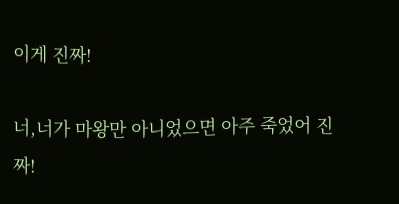이게 진짜!

너,너가 마왕만 아니었으면 아주 죽었어 진짜!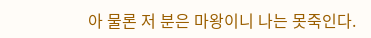아 물론 저 분은 마왕이니 나는 못죽인다.